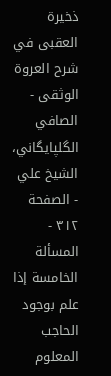ذخيرة العقبى في شرح العروة الوثقى - الصافي الگلپايگاني، الشيخ علي - الصفحة ٣١٢ - المسألة الخامسة إذا علم بوجود الحاجب المعلوم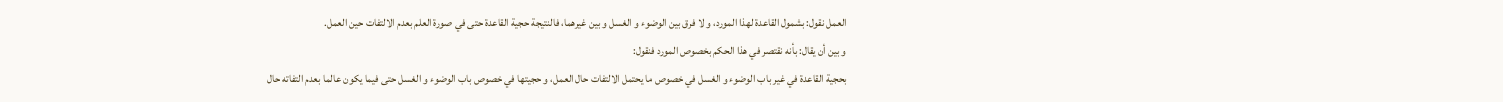العمل نقول: بشمول القاعدة لهذا المورد، و لا فرق بين الوضوء و الغسل و بين غيرهما، فالنتيجة حجية القاعدة حتى في صورة العلم بعدم الالتفات حين العمل.
و بين أن يقال: بأنه نقتصر في هذا الحكم بخصوص المورد فنقول:
بحجية القاعدة في غير باب الوضوء و الغسل في خصوص ما يحتمل الالتفات حال العمل، و حجيتها في خصوص باب الوضوء و الغسل حتى فيما يكون عالما بعدم التفاته حال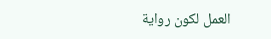العمل لكون رواية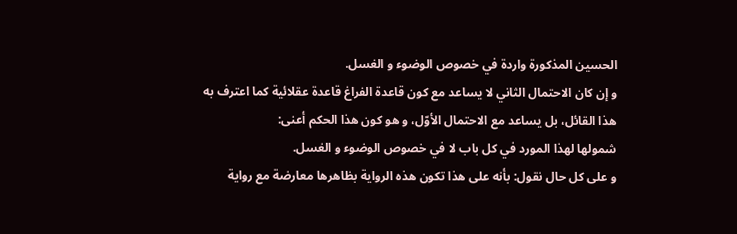الحسين المذكورة واردة في خصوص الوضوء و الغسل.
و إن كان الاحتمال الثاني لا يساعد مع كون قاعدة الفراغ قاعدة عقلائية كما اعترف به هذا القائل، بل يساعد مع الاحتمال الأوّل، و هو كون هذا الحكم أعنى:
شمولها لهذا المورد في كل باب لا في خصوص الوضوء و الغسل.
و على كل حال نقول: بأنه على هذا تكون هذه الرواية بظاهرها معارضة مع رواية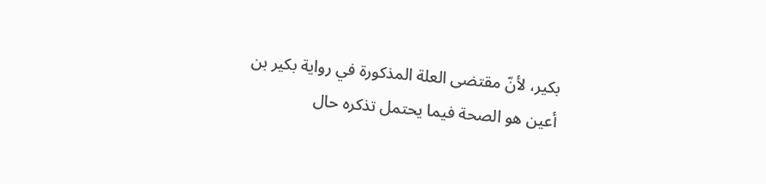بكير، لأنّ مقتضى العلة المذكورة في رواية بكير بن أعين هو الصحة فيما يحتمل تذكره حال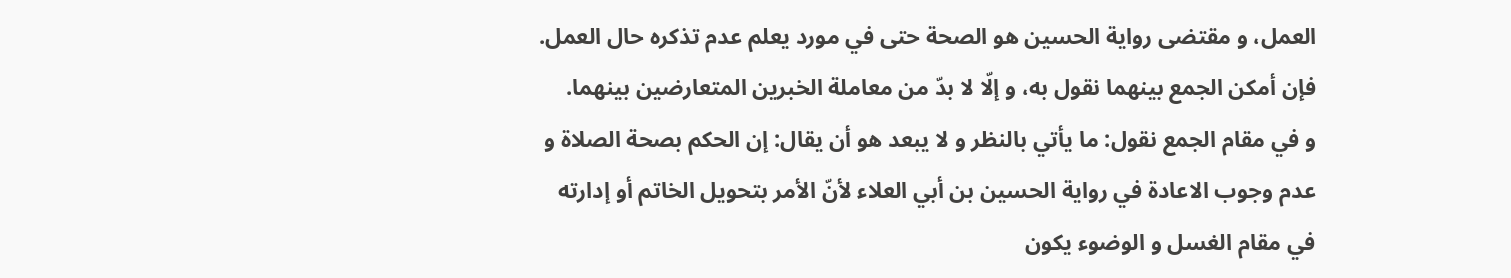العمل، و مقتضى رواية الحسين هو الصحة حتى في مورد يعلم عدم تذكره حال العمل.
فإن أمكن الجمع بينهما نقول به، و إلّا لا بدّ من معاملة الخبرين المتعارضين بينهما.
و في مقام الجمع نقول: ما يأتي بالنظر و لا يبعد هو أن يقال: إن الحكم بصحة الصلاة و عدم وجوب الاعادة في رواية الحسين بن أبي العلاء لأنّ الأمر بتحويل الخاتم أو إدارته في مقام الغسل و الوضوء يكون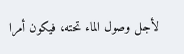لأجل وصول الماء تحته، فيكون أمرا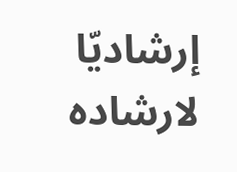إرشاديّا لارشاده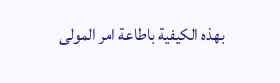بهذه الكيفية باطاعة امر المولى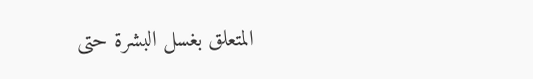المتعلق بغسل البشرة حتى